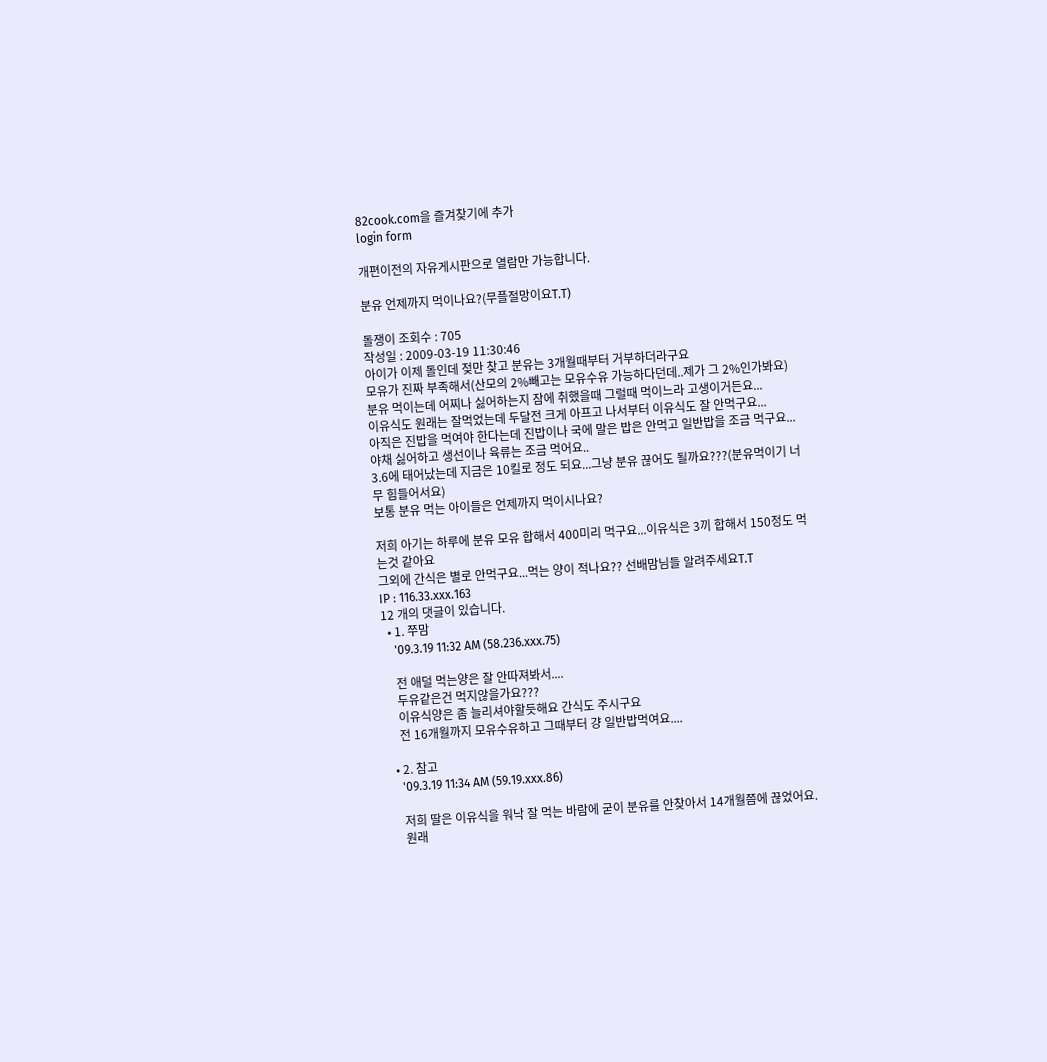82cook.com을 즐겨찾기에 추가
login form

개편이전의 자유게시판으로 열람만 가능합니다.

분유 언제까지 먹이나요?(무플절망이요T.T)

돌쟁이 조회수 : 705
작성일 : 2009-03-19 11:30:46
아이가 이제 돌인데 젖만 찾고 분유는 3개월때부터 거부하더라구요
모유가 진짜 부족해서(산모의 2%빼고는 모유수유 가능하다던데..제가 그 2%인가봐요)
분유 먹이는데 어찌나 싫어하는지 잠에 취했을때 그럴때 먹이느라 고생이거든요...
이유식도 원래는 잘먹었는데 두달전 크게 아프고 나서부터 이유식도 잘 안먹구요...
아직은 진밥을 먹여야 한다는데 진밥이나 국에 말은 밥은 안먹고 일반밥을 조금 먹구요...
야채 싫어하고 생선이나 육류는 조금 먹어요..
3.6에 태어났는데 지금은 10킬로 정도 되요...그냥 분유 끊어도 될까요???(분유먹이기 너무 힘들어서요)
보통 분유 먹는 아이들은 언제까지 먹이시나요?

저희 아기는 하루에 분유 모유 합해서 400미리 먹구요...이유식은 3끼 합해서 150정도 먹는것 같아요
그외에 간식은 별로 안먹구요...먹는 양이 적나요?? 선배맘님들 알려주세요T.T
IP : 116.33.xxx.163
12 개의 댓글이 있습니다.
  • 1. 쭈맘
    '09.3.19 11:32 AM (58.236.xxx.75)

    전 애덜 먹는양은 잘 안따져봐서....
    두유같은건 먹지않을가요???
    이유식양은 좀 늘리셔야할듯해요 간식도 주시구요
    전 16개월까지 모유수유하고 그때부터 걍 일반밥먹여요....

  • 2. 참고
    '09.3.19 11:34 AM (59.19.xxx.86)

    저희 딸은 이유식을 워낙 잘 먹는 바람에 굳이 분유를 안찾아서 14개월쯤에 끊었어요.
    원래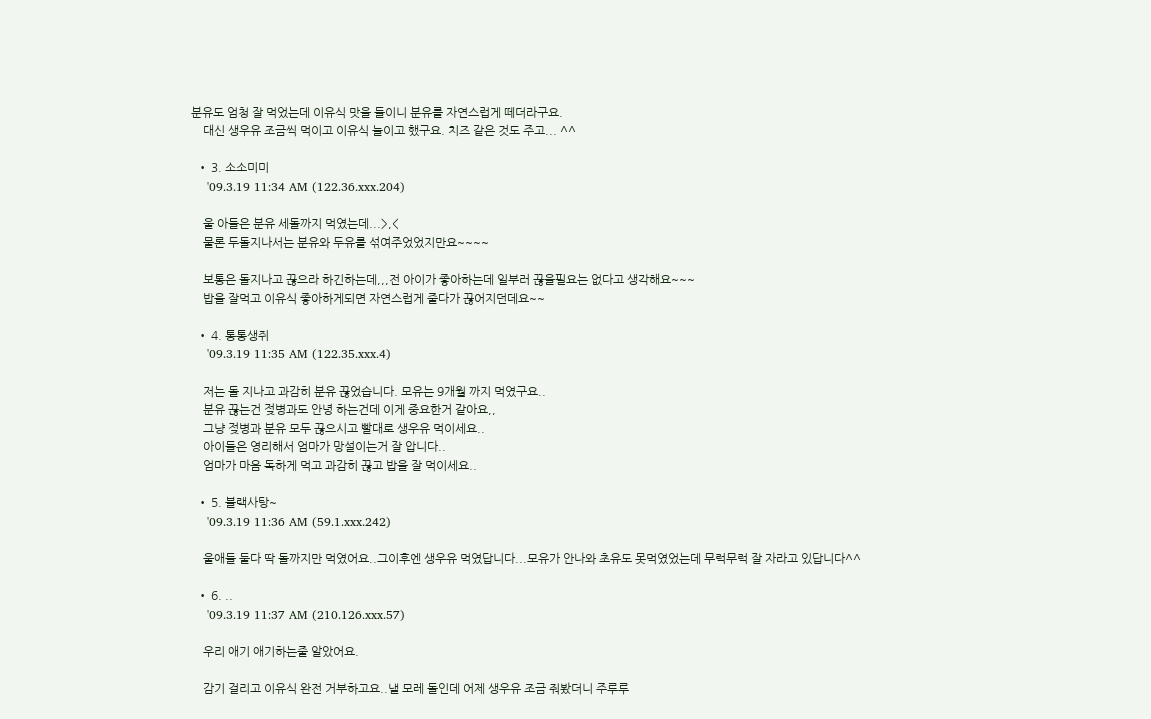분유도 엄청 잘 먹었는데 이유식 맛을 들이니 분유를 자연스럽게 떼더라구요.
    대신 생우유 조금씩 먹이고 이유식 늘이고 했구요. 치즈 같은 것도 주고... ^^

  • 3. 소소미미
    '09.3.19 11:34 AM (122.36.xxx.204)

    울 아들은 분유 세돌까지 먹였는데...>,<
    물론 두돌지나서는 분유와 두유를 섞여주었었지만요~~~~

    보통은 돌지나고 끊으라 하긴하는데,,,전 아이가 좋아하는데 일부러 끊을필요는 없다고 생각해요~~~
    밥을 잘먹고 이유식 좋아하게되면 자연스럽게 줄다가 끊어지던데요~~

  • 4. 통통생쥐
    '09.3.19 11:35 AM (122.35.xxx.4)

    저는 돌 지나고 과감히 분유 끊었습니다. 모유는 9개월 까지 먹였구요..
    분유 끊는건 젖병과도 안녕 하는건데 이게 중요한거 같아요,,
    그냥 젖병과 분유 모두 끊으시고 빨대로 생우유 먹이세요..
    아이들은 영리해서 엄마가 망설이는거 잘 압니다..
    엄마가 마음 독하게 먹고 과감히 끊고 밥을 잘 먹이세요..

  • 5. 블랙사탕~
    '09.3.19 11:36 AM (59.1.xxx.242)

    울애들 둘다 딱 돌까지만 먹였어요..그이후엔 생우유 먹였답니다...모유가 안나와 초유도 못먹였었는데 무럭무럭 잘 자라고 있답니다^^

  • 6. ..
    '09.3.19 11:37 AM (210.126.xxx.57)

    우리 애기 애기하는줄 알았어요.

    감기 걸리고 이유식 완전 거부하고요..낼 모레 돌인데 어제 생우유 조금 줘봤더니 주루루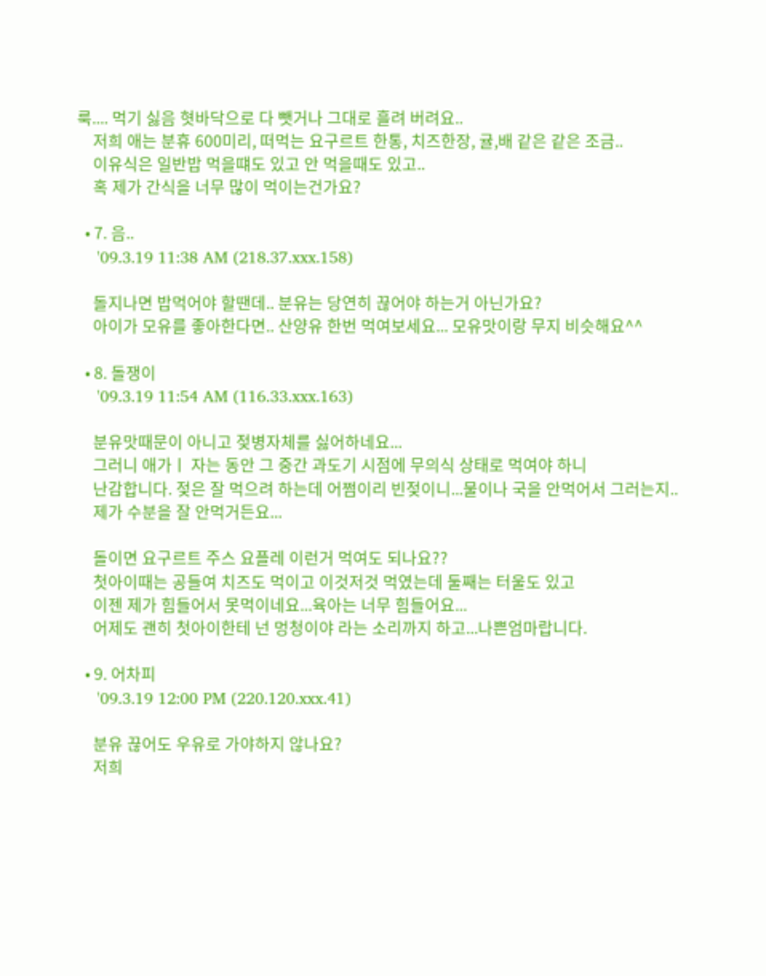룩.... 먹기 싫음 혓바닥으로 다 뺏거나 그대로 흘려 버려요..
    저희 애는 분휴 600미리, 떠먹는 요구르트 한통, 치즈한장, 귤,배 같은 같은 조금..
    이유식은 일반밥 먹을떄도 있고 안 먹을때도 있고..
    혹 제가 간식을 너무 많이 먹이는건가요?

  • 7. 음..
    '09.3.19 11:38 AM (218.37.xxx.158)

    돌지나면 밥먹어야 할땐데.. 분유는 당연히 끊어야 하는거 아닌가요?
    아이가 모유를 좋아한다면.. 산양유 한번 먹여보세요... 모유맛이랑 무지 비슷해요^^

  • 8. 돌쟁이
    '09.3.19 11:54 AM (116.33.xxx.163)

    분유맛때문이 아니고 젖병자체를 싫어하네요...
    그러니 애가ㅣ 자는 동안 그 중간 과도기 시점에 무의식 상태로 먹여야 하니
    난감합니다. 젖은 잘 먹으려 하는데 어쩜이리 빈젖이니...물이나 국을 안먹어서 그러는지..
    제가 수분을 잘 안먹거든요...

    돌이면 요구르트 주스 요플레 이런거 먹여도 되나요??
    첫아이때는 공들여 치즈도 먹이고 이것저것 먹였는데 둘째는 터울도 있고
    이젠 제가 힘들어서 못먹이네요...육아는 너무 힘들어요...
    어제도 괜히 첫아이한테 넌 멍청이야 라는 소리까지 하고...나쁜엄마랍니다.

  • 9. 어차피
    '09.3.19 12:00 PM (220.120.xxx.41)

    분유 끊어도 우유로 가야하지 않나요?
    저희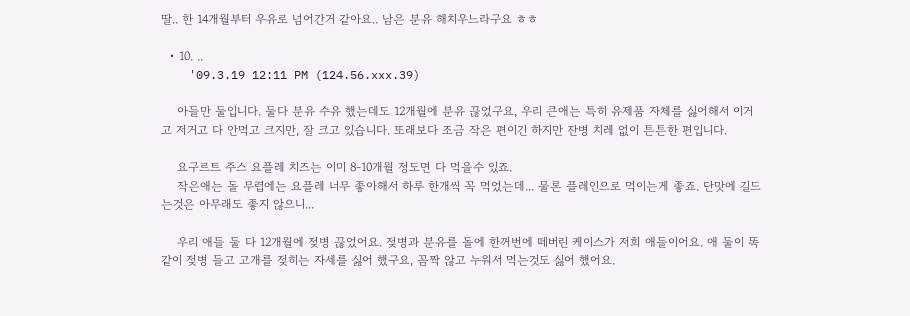딸.. 한 14개월부터 우유로 넘어간거 같아요.. 남은 분유 해치우느라구요 ㅎㅎ

  • 10. ..
    '09.3.19 12:11 PM (124.56.xxx.39)

    아들만 둘입니다. 둘다 분유 수유 했는데도 12개월에 분유 끊었구요, 우리 큰애는 특히 유제품 자체를 싫어해서 이거고 저거고 다 안먹고 크지만, 잘 크고 있습니다. 또래보다 조금 작은 편이긴 하지만 잔병 치레 없이 튼튼한 편입니다.

    요구르트 주스 요플레 치즈는 이미 8-10개월 정도면 다 먹을수 있죠.
    작은애는 돌 무렵에는 요플레 너무 좋아해서 하루 한개씩 꼭 먹었는데... 물론 플레인으로 먹이는게 좋죠. 단맛에 길드는것은 아무래도 좋지 않으니...

    우리 애들 둘 다 12개월에 젖병 끊었어요. 젖병과 분유를 돌에 한꺼번에 떼버린 케이스가 저희 애들이어요. 애 둘이 똑같이 젖병 들고 고개를 젖히는 자세를 싫어 했구요, 꼼짝 않고 누워서 먹는것도 싫어 했어요.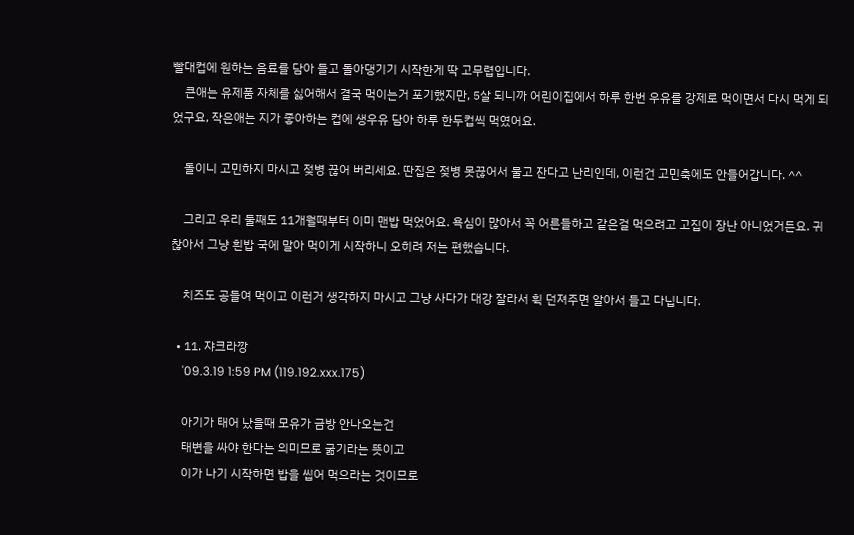빨대컵에 원하는 음료를 담아 들고 돌아댕기기 시작한게 딱 고무렵입니다.
    큰애는 유제품 자체를 싫어해서 결국 먹이는거 포기했지만, 5살 되니까 어린이집에서 하루 한번 우유를 강제로 먹이면서 다시 먹게 되었구요, 작은애는 지가 좋아하는 컵에 생우유 담아 하루 한두컵씩 먹였어요.

    돌이니 고민하지 마시고 젖병 끊어 버리세요. 딴집은 젖병 못끊어서 물고 잔다고 난리인데, 이런건 고민축에도 안들어갑니다. ^^

    그리고 우리 둘째도 11개월때부터 이미 맨밥 먹었어요. 욕심이 많아서 꼭 어른들하고 같은걸 먹으려고 고집이 장난 아니었거든요. 귀찮아서 그냥 흰밥 국에 말아 먹이게 시작하니 오히려 저는 편했습니다.

    치즈도 공들여 먹이고 이런거 생각하지 마시고 그냥 사다가 대강 잘라서 휙 던져주면 알아서 들고 다닙니다.

  • 11. 쟈크라깡
    '09.3.19 1:59 PM (119.192.xxx.175)

    아기가 태어 났을때 모유가 금방 안나오는건
    태변을 싸야 한다는 의미므로 굶기라는 뜻이고
    이가 나기 시작하면 밥을 씹어 먹으라는 것이므로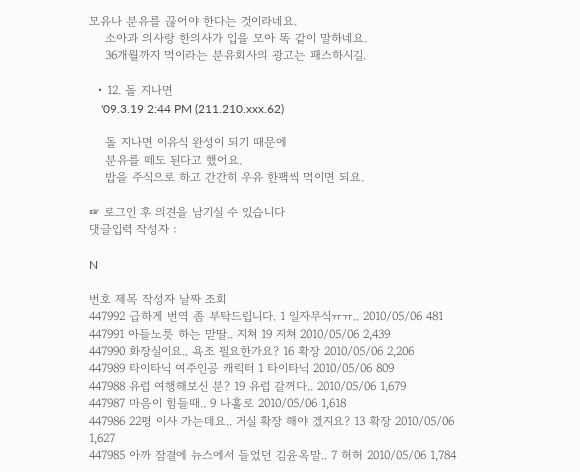모유나 분유를 끊어야 한다는 것이라네요.
    소아과 의사랑 한의사가 입을 모아 똑 같이 말하네요.
    36개월까지 먹이라는 분유회사의 광고는 패스하시길.

  • 12. 돌 지나면
    '09.3.19 2:44 PM (211.210.xxx.62)

    돌 지나면 이유식 완성이 되기 때문에
    분유를 떼도 된다고 했어요.
    밥을 주식으로 하고 간간히 우유 한팩씩 먹이면 되요.

☞ 로그인 후 의견을 남기실 수 있습니다
댓글입력 작성자 :

N

번호 제목 작성자 날짜 조회
447992 급하게 번역 좀 부탁드립니다. 1 일자무식ㅠㅠ.. 2010/05/06 481
447991 아들노릇 하는 맏딸.. 지쳐 19 지쳐 2010/05/06 2,439
447990 화장실이요.. 욕조 필요한가요? 16 확장 2010/05/06 2,206
447989 타이타닉 여주인공 캐릭터 1 타이타닉 2010/05/06 809
447988 유럽 여행해보신 분? 19 유럽 갈꺼다.. 2010/05/06 1,679
447987 마음이 힘들때.. 9 나홀로 2010/05/06 1,618
447986 22평 이사 가는데요.. 거실 확장 해야 겠지요? 13 확장 2010/05/06 1,627
447985 아까 잠결에 뉴스에서 들었던 김윤옥말.. 7 허허 2010/05/06 1,784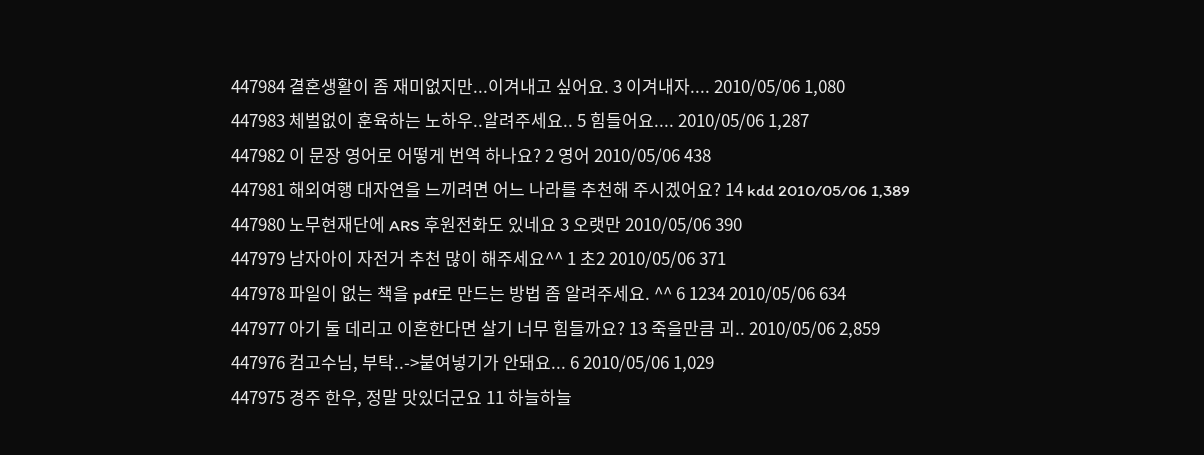447984 결혼생활이 좀 재미없지만...이겨내고 싶어요. 3 이겨내자.... 2010/05/06 1,080
447983 체벌없이 훈육하는 노하우..알려주세요.. 5 힘들어요.... 2010/05/06 1,287
447982 이 문장 영어로 어떻게 번역 하나요? 2 영어 2010/05/06 438
447981 해외여행 대자연을 느끼려면 어느 나라를 추천해 주시겠어요? 14 kdd 2010/05/06 1,389
447980 노무현재단에 ARS 후원전화도 있네요 3 오랫만 2010/05/06 390
447979 남자아이 자전거 추천 많이 해주세요^^ 1 초2 2010/05/06 371
447978 파일이 없는 책을 pdf로 만드는 방법 좀 알려주세요. ^^ 6 1234 2010/05/06 634
447977 아기 둘 데리고 이혼한다면 살기 너무 힘들까요? 13 죽을만큼 괴.. 2010/05/06 2,859
447976 컴고수님, 부탁..->붙여넣기가 안돼요... 6 2010/05/06 1,029
447975 경주 한우, 정말 맛있더군요 11 하늘하늘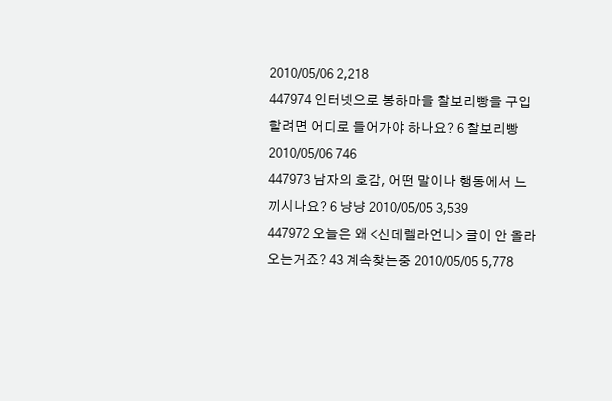2010/05/06 2,218
447974 인터넷으로 봉하마을 찰보리빵을 구입할려면 어디로 들어가야 하나요? 6 찰보리빵 2010/05/06 746
447973 남자의 호감, 어떤 말이나 행동에서 느끼시나요? 6 냥냥 2010/05/05 3,539
447972 오늘은 왜 <신데렐라언니> 글이 안 올라오는거죠? 43 계속찾는중 2010/05/05 5,778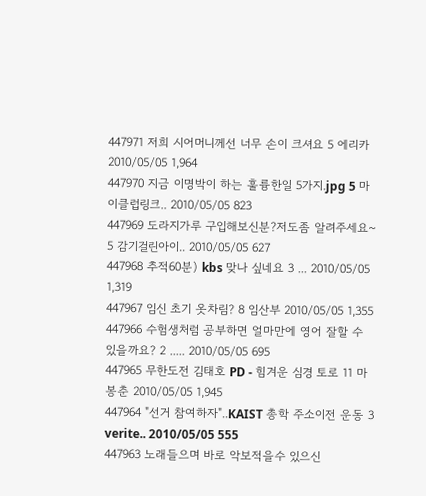447971 저희 시어머니께선 너무 손이 크셔요 5 에리카 2010/05/05 1,964
447970 지금 이명박이 하는 훌륭한일 5가지.jpg 5 마이클럽링크.. 2010/05/05 823
447969 도라지가루 구입해보신분?저도좀 알려주세요~ 5 감기걸린아이.. 2010/05/05 627
447968 추적60분) kbs 맞나 싶네요 3 ... 2010/05/05 1,319
447967 임신 초기 옷차림? 8 임산부 2010/05/05 1,355
447966 수험생처럼 공부하면 얼마만에 영어 잘할 수 있을까요? 2 ..... 2010/05/05 695
447965 무한도전 김태호 PD - 힘겨운 심경 토로 11 마봉춘 2010/05/05 1,945
447964 "선거 참여하자"..KAIST 총학 주소이전 운동 3 verite.. 2010/05/05 555
447963 노래들으며 바로 악보적을수 있으신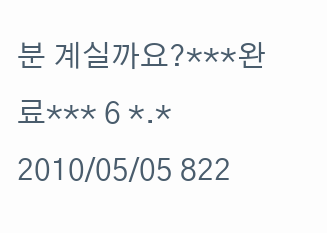분 계실까요?***완료*** 6 *.* 2010/05/05 822